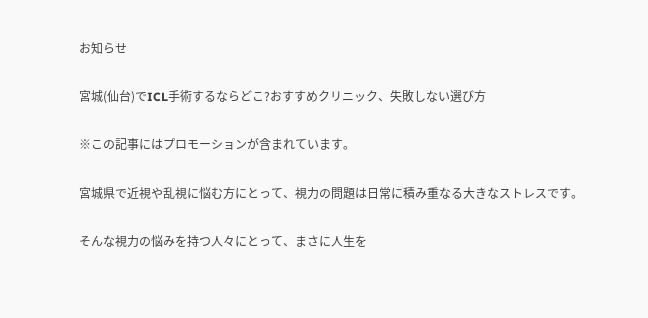お知らせ

宮城(仙台)でICL手術するならどこ?おすすめクリニック、失敗しない選び方

※この記事にはプロモーションが含まれています。

宮城県で近視や乱視に悩む方にとって、視力の問題は日常に積み重なる大きなストレスです。

そんな視力の悩みを持つ人々にとって、まさに人生を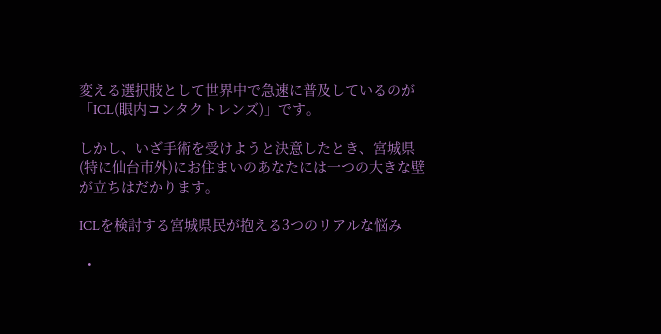変える選択肢として世界中で急速に普及しているのが「ICL(眼内コンタクトレンズ)」です。

しかし、いざ手術を受けようと決意したとき、宮城県(特に仙台市外)にお住まいのあなたには一つの大きな壁が立ちはだかります。

ICLを検討する宮城県民が抱える3つのリアルな悩み

  •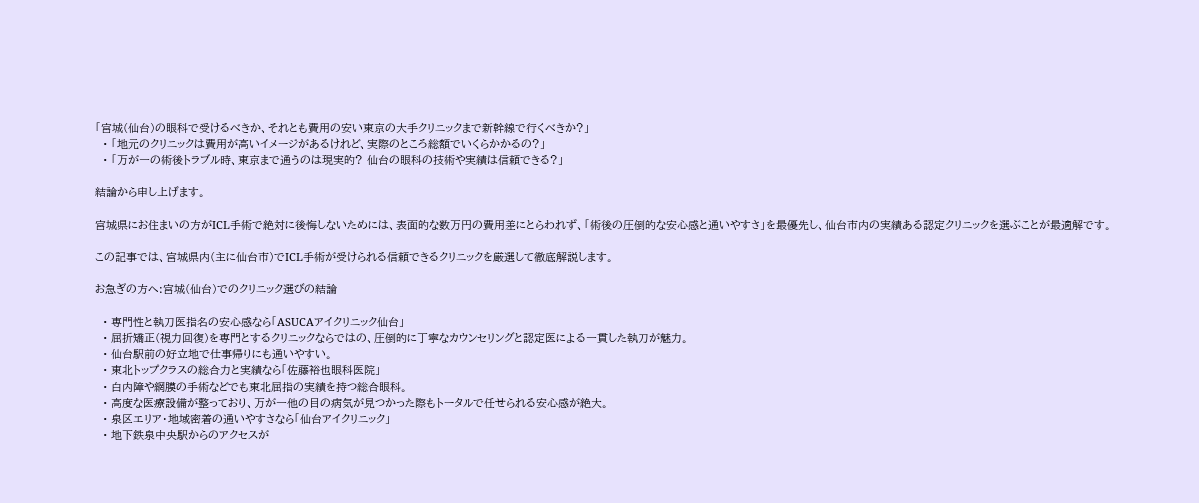「宮城(仙台)の眼科で受けるべきか、それとも費用の安い東京の大手クリニックまで新幹線で行くべきか?」
  • 「地元のクリニックは費用が高いイメージがあるけれど、実際のところ総額でいくらかかるの?」
  • 「万が一の術後トラブル時、東京まで通うのは現実的? 仙台の眼科の技術や実績は信頼できる?」

結論から申し上げます。

宮城県にお住まいの方がICL手術で絶対に後悔しないためには、表面的な数万円の費用差にとらわれず、「術後の圧倒的な安心感と通いやすさ」を最優先し、仙台市内の実績ある認定クリニックを選ぶことが最適解です。

この記事では、宮城県内(主に仙台市)でICL手術が受けられる信頼できるクリニックを厳選して徹底解説します。

お急ぎの方へ:宮城(仙台)でのクリニック選びの結論

  • 専門性と執刀医指名の安心感なら「ASUCAアイクリニック仙台」
  • 屈折矯正(視力回復)を専門とするクリニックならではの、圧倒的に丁寧なカウンセリングと認定医による一貫した執刀が魅力。
  • 仙台駅前の好立地で仕事帰りにも通いやすい。
  • 東北トップクラスの総合力と実績なら「佐藤裕也眼科医院」
  • 白内障や網膜の手術などでも東北屈指の実績を持つ総合眼科。
  • 高度な医療設備が整っており、万が一他の目の病気が見つかった際もトータルで任せられる安心感が絶大。
  • 泉区エリア・地域密着の通いやすさなら「仙台アイクリニック」
  • 地下鉄泉中央駅からのアクセスが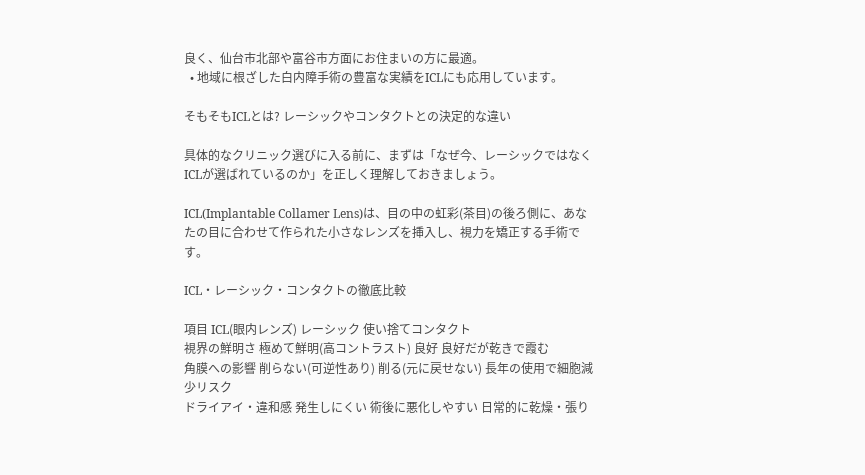良く、仙台市北部や富谷市方面にお住まいの方に最適。
  • 地域に根ざした白内障手術の豊富な実績をICLにも応用しています。

そもそもICLとは? レーシックやコンタクトとの決定的な違い

具体的なクリニック選びに入る前に、まずは「なぜ今、レーシックではなくICLが選ばれているのか」を正しく理解しておきましょう。

ICL(Implantable Collamer Lens)は、目の中の虹彩(茶目)の後ろ側に、あなたの目に合わせて作られた小さなレンズを挿入し、視力を矯正する手術です。

ICL・レーシック・コンタクトの徹底比較

項目 ICL(眼内レンズ) レーシック 使い捨てコンタクト
視界の鮮明さ 極めて鮮明(高コントラスト) 良好 良好だが乾きで霞む
角膜への影響 削らない(可逆性あり) 削る(元に戻せない) 長年の使用で細胞減少リスク
ドライアイ・違和感 発生しにくい 術後に悪化しやすい 日常的に乾燥・張り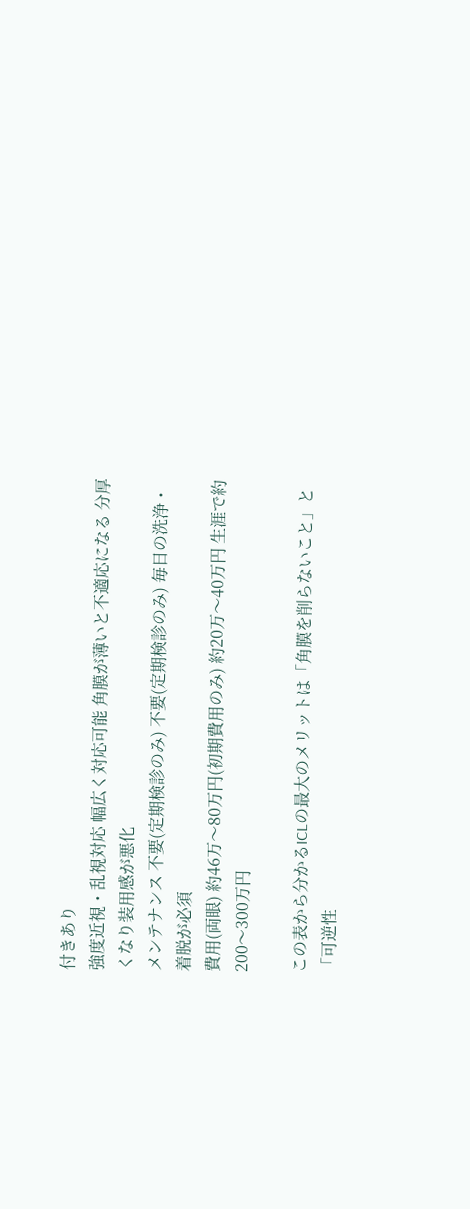付きあり
強度近視・乱視対応 幅広く対応可能 角膜が薄いと不適応になる 分厚くなり装用感が悪化
メンテナンス 不要(定期検診のみ) 不要(定期検診のみ) 毎日の洗浄・着脱が必須
費用(両眼) 約46万〜80万円(初期費用のみ) 約20万〜40万円 生涯で約200〜300万円

この表から分かるICLの最大のメリットは「角膜を削らないこと」と「可逆性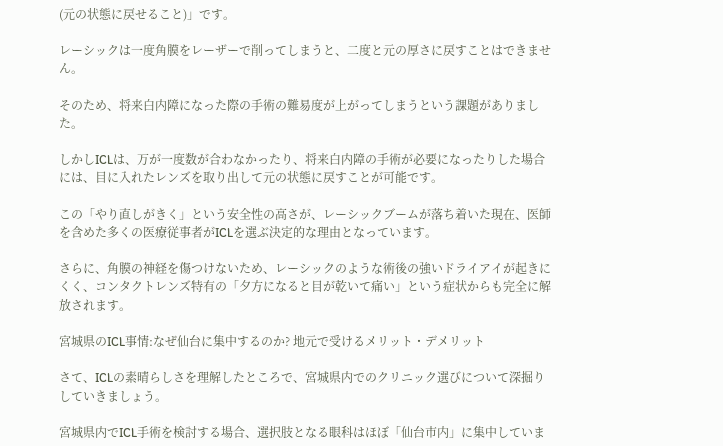(元の状態に戻せること)」です。

レーシックは一度角膜をレーザーで削ってしまうと、二度と元の厚さに戻すことはできません。

そのため、将来白内障になった際の手術の難易度が上がってしまうという課題がありました。

しかしICLは、万が一度数が合わなかったり、将来白内障の手術が必要になったりした場合には、目に入れたレンズを取り出して元の状態に戻すことが可能です。

この「やり直しがきく」という安全性の高さが、レーシックブームが落ち着いた現在、医師を含めた多くの医療従事者がICLを選ぶ決定的な理由となっています。

さらに、角膜の神経を傷つけないため、レーシックのような術後の強いドライアイが起きにくく、コンタクトレンズ特有の「夕方になると目が乾いて痛い」という症状からも完全に解放されます。

宮城県のICL事情:なぜ仙台に集中するのか? 地元で受けるメリット・デメリット

さて、ICLの素晴らしさを理解したところで、宮城県内でのクリニック選びについて深掘りしていきましょう。

宮城県内でICL手術を検討する場合、選択肢となる眼科はほぼ「仙台市内」に集中していま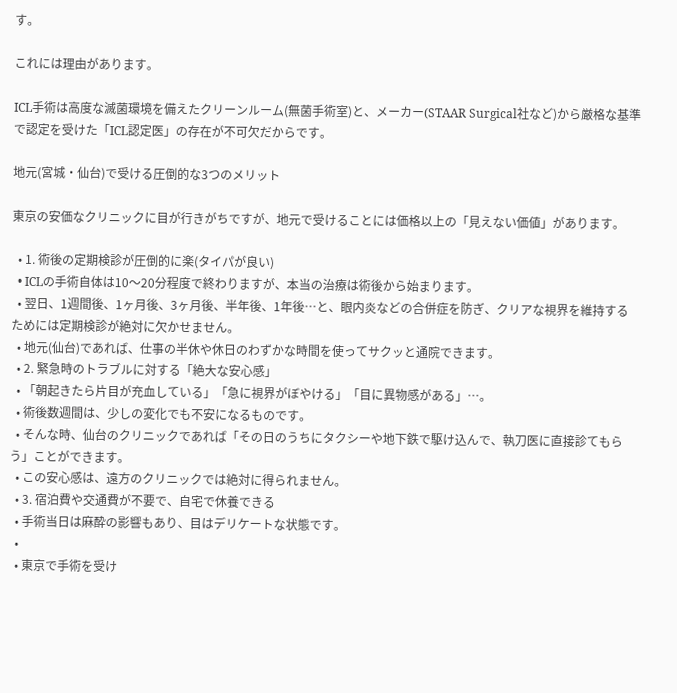す。

これには理由があります。

ICL手術は高度な滅菌環境を備えたクリーンルーム(無菌手術室)と、メーカー(STAAR Surgical社など)から厳格な基準で認定を受けた「ICL認定医」の存在が不可欠だからです。

地元(宮城・仙台)で受ける圧倒的な3つのメリット

東京の安価なクリニックに目が行きがちですが、地元で受けることには価格以上の「見えない価値」があります。

  • 1. 術後の定期検診が圧倒的に楽(タイパが良い)
  • ICLの手術自体は10〜20分程度で終わりますが、本当の治療は術後から始まります。
  • 翌日、1週間後、1ヶ月後、3ヶ月後、半年後、1年後…と、眼内炎などの合併症を防ぎ、クリアな視界を維持するためには定期検診が絶対に欠かせません。
  • 地元(仙台)であれば、仕事の半休や休日のわずかな時間を使ってサクッと通院できます。
  • 2. 緊急時のトラブルに対する「絶大な安心感」
  • 「朝起きたら片目が充血している」「急に視界がぼやける」「目に異物感がある」…。
  • 術後数週間は、少しの変化でも不安になるものです。
  • そんな時、仙台のクリニックであれば「その日のうちにタクシーや地下鉄で駆け込んで、執刀医に直接診てもらう」ことができます。
  • この安心感は、遠方のクリニックでは絶対に得られません。
  • 3. 宿泊費や交通費が不要で、自宅で休養できる
  • 手術当日は麻酔の影響もあり、目はデリケートな状態です。
  •
  • 東京で手術を受け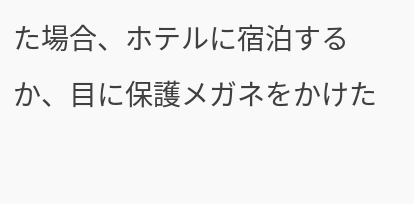た場合、ホテルに宿泊するか、目に保護メガネをかけた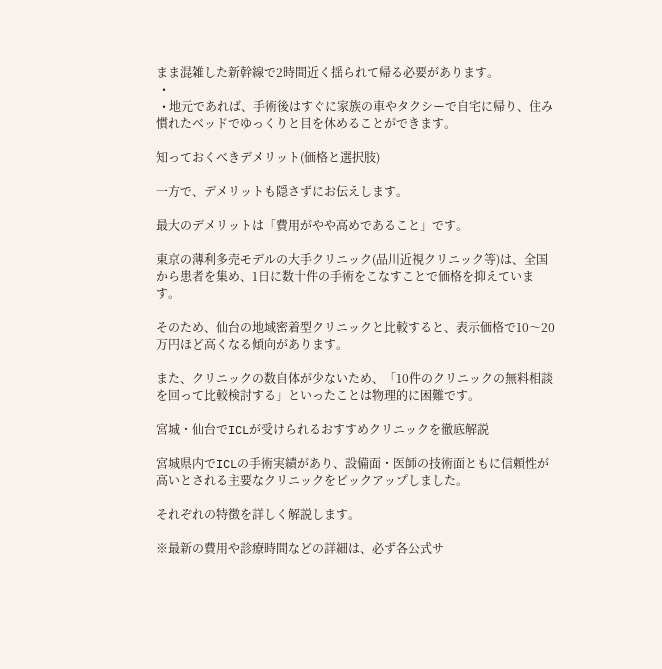まま混雑した新幹線で2時間近く揺られて帰る必要があります。
  •
  • 地元であれば、手術後はすぐに家族の車やタクシーで自宅に帰り、住み慣れたベッドでゆっくりと目を休めることができます。

知っておくべきデメリット(価格と選択肢)

一方で、デメリットも隠さずにお伝えします。

最大のデメリットは「費用がやや高めであること」です。

東京の薄利多売モデルの大手クリニック(品川近視クリニック等)は、全国から患者を集め、1日に数十件の手術をこなすことで価格を抑えています。

そのため、仙台の地域密着型クリニックと比較すると、表示価格で10〜20万円ほど高くなる傾向があります。

また、クリニックの数自体が少ないため、「10件のクリニックの無料相談を回って比較検討する」といったことは物理的に困難です。

宮城・仙台でICLが受けられるおすすめクリニックを徹底解説

宮城県内でICLの手術実績があり、設備面・医師の技術面ともに信頼性が高いとされる主要なクリニックをピックアップしました。

それぞれの特徴を詳しく解説します。

※最新の費用や診療時間などの詳細は、必ず各公式サ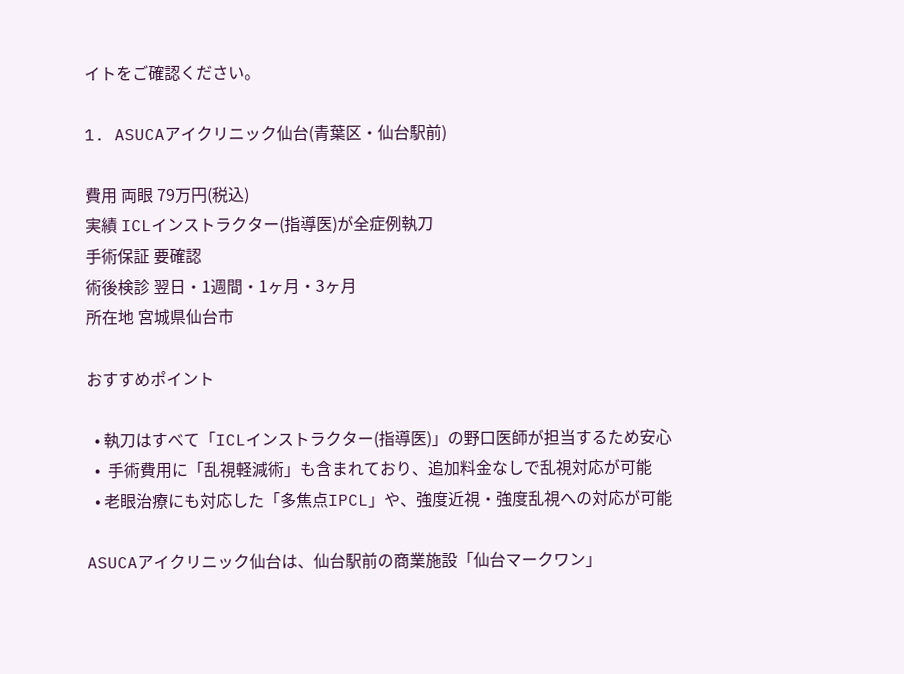イトをご確認ください。

1. ASUCAアイクリニック仙台(青葉区・仙台駅前)

費用 両眼 79万円(税込)
実績 ICLインストラクター(指導医)が全症例執刀
手術保証 要確認
術後検診 翌日・1週間・1ヶ月・3ヶ月
所在地 宮城県仙台市

おすすめポイント

  • 執刀はすべて「ICLインストラクター(指導医)」の野口医師が担当するため安心
  •  手術費用に「乱視軽減術」も含まれており、追加料金なしで乱視対応が可能
  • 老眼治療にも対応した「多焦点IPCL」や、強度近視・強度乱視への対応が可能

ASUCAアイクリニック仙台は、仙台駅前の商業施設「仙台マークワン」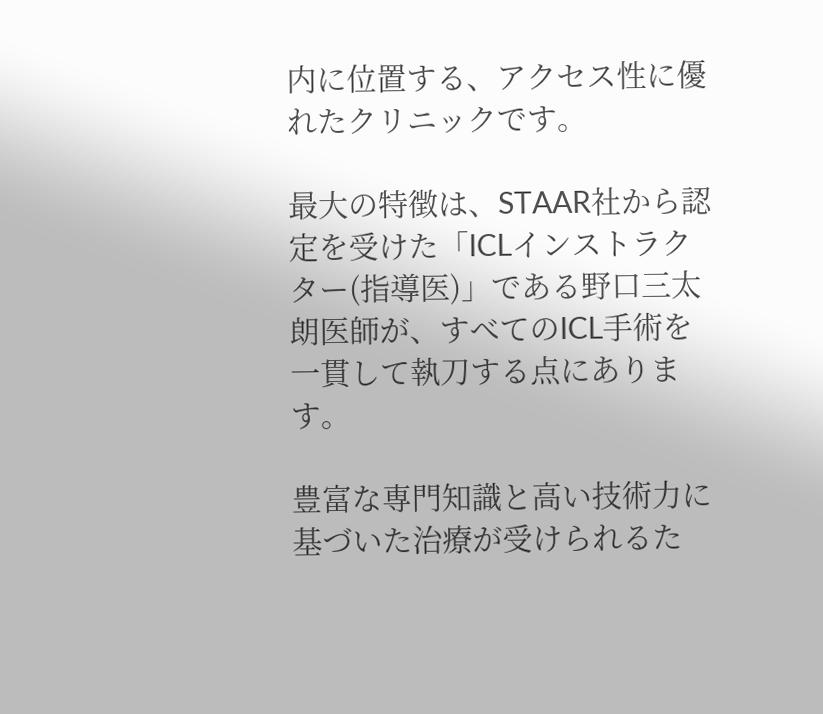内に位置する、アクセス性に優れたクリニックです。

最大の特徴は、STAAR社から認定を受けた「ICLインストラクター(指導医)」である野口三太朗医師が、すべてのICL手術を一貫して執刀する点にあります。

豊富な専門知識と高い技術力に基づいた治療が受けられるた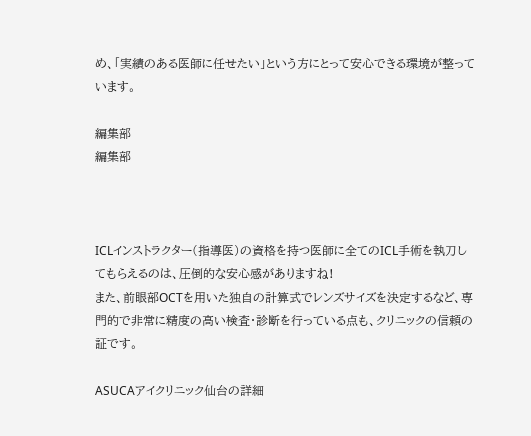め、「実績のある医師に任せたい」という方にとって安心できる環境が整っています。

編集部
編集部



ICLインストラクター(指導医)の資格を持つ医師に全てのICL手術を執刀してもらえるのは、圧倒的な安心感がありますね!
また、前眼部OCTを用いた独自の計算式でレンズサイズを決定するなど、専門的で非常に精度の高い検査・診断を行っている点も、クリニックの信頼の証です。

ASUCAアイクリニック仙台の詳細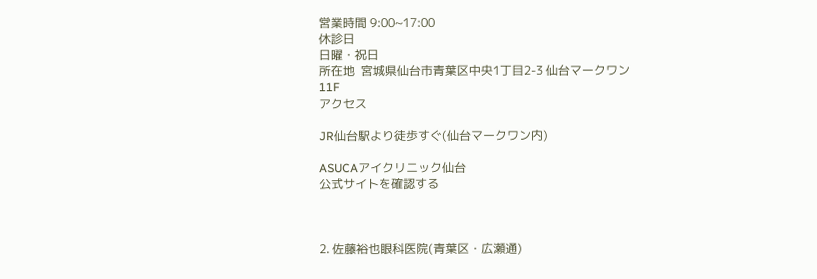営業時間 9:00~17:00
休診日
日曜・祝日
所在地  宮城県仙台市青葉区中央1丁目2-3 仙台マークワン11F
アクセス

JR仙台駅より徒歩すぐ(仙台マークワン内)

ASUCAアイクリニック仙台
公式サイトを確認する



2. 佐藤裕也眼科医院(青葉区・広瀬通)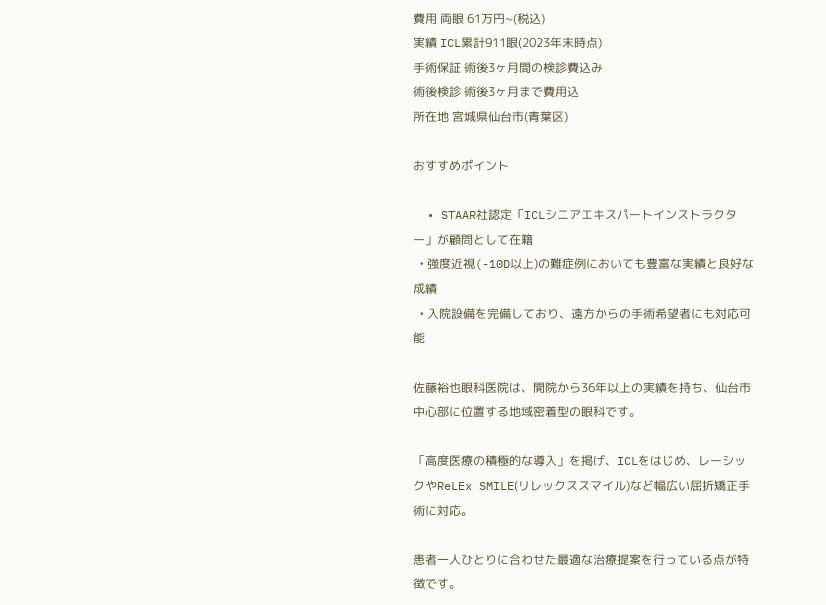費用 両眼 61万円~(税込)
実績 ICL累計911眼(2023年末時点)
手術保証 術後3ヶ月間の検診費込み
術後検診 術後3ヶ月まで費用込
所在地 宮城県仙台市(青葉区)

おすすめポイント

  • STAAR社認定「ICLシニアエキスパートインストラクター」が顧問として在籍
  • 強度近視(-10D以上)の難症例においても豊富な実績と良好な成績
  • 入院設備を完備しており、遠方からの手術希望者にも対応可能

佐藤裕也眼科医院は、開院から36年以上の実績を持ち、仙台市中心部に位置する地域密着型の眼科です。

「高度医療の積極的な導入」を掲げ、ICLをはじめ、レーシックやReLEx SMILE(リレックススマイル)など幅広い屈折矯正手術に対応。

患者一人ひとりに合わせた最適な治療提案を行っている点が特徴です。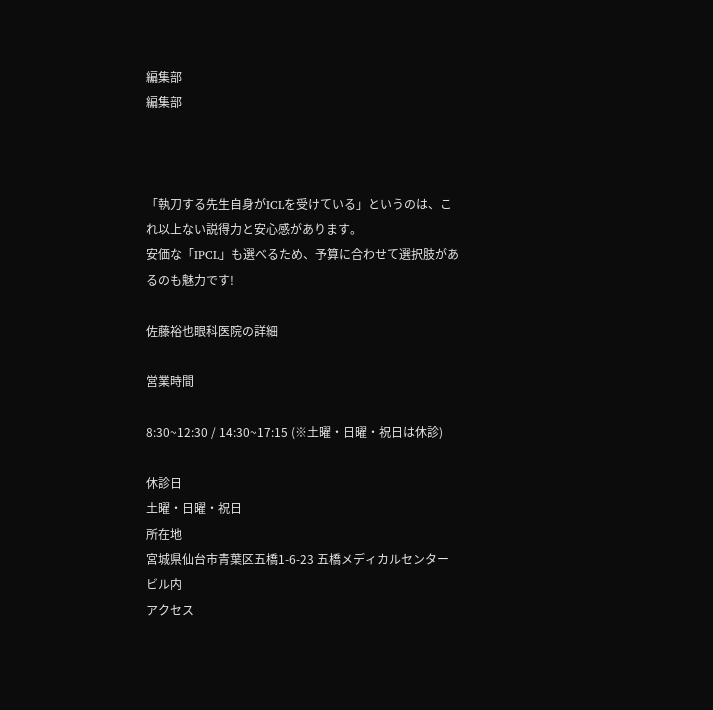編集部
編集部



「執刀する先生自身がICLを受けている」というのは、これ以上ない説得力と安心感があります。
安価な「IPCL」も選べるため、予算に合わせて選択肢があるのも魅力です!

佐藤裕也眼科医院の詳細

営業時間

8:30~12:30 / 14:30~17:15 (※土曜・日曜・祝日は休診)

休診日
土曜・日曜・祝日
所在地
宮城県仙台市青葉区五橋1-6-23 五橋メディカルセンタービル内
アクセス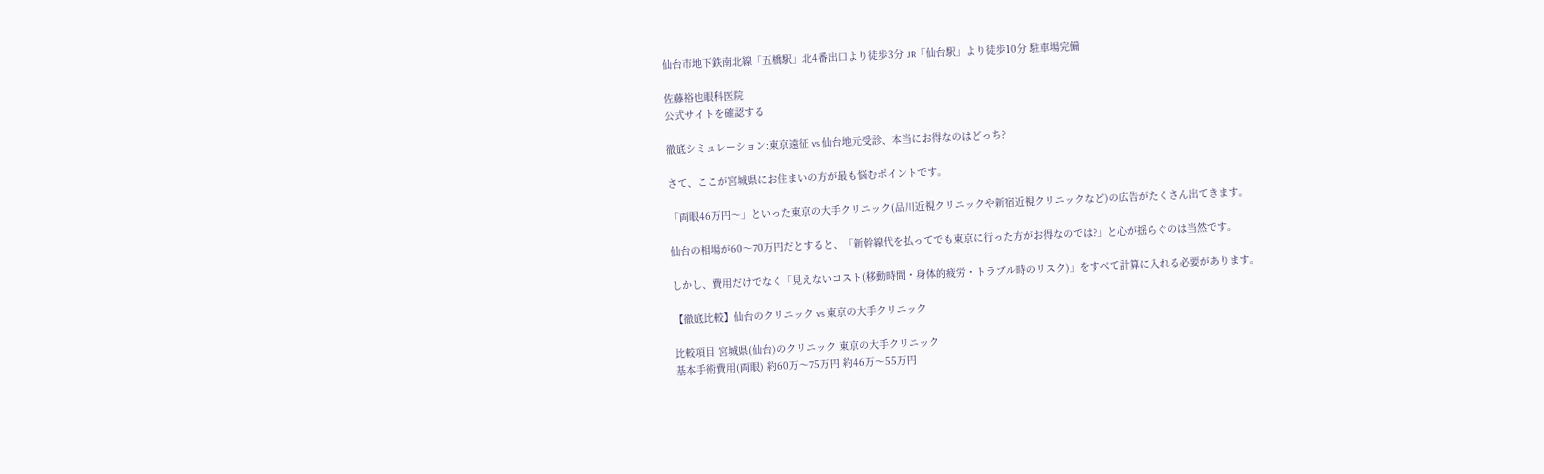仙台市地下鉄南北線「五橋駅」北4番出口より徒歩3分 JR「仙台駅」より徒歩10分 駐車場完備

佐藤裕也眼科医院
公式サイトを確認する

徹底シミュレーション:東京遠征 vs 仙台地元受診、本当にお得なのはどっち?

さて、ここが宮城県にお住まいの方が最も悩むポイントです。

「両眼46万円〜」といった東京の大手クリニック(品川近視クリニックや新宿近視クリニックなど)の広告がたくさん出てきます。

仙台の相場が60〜70万円だとすると、「新幹線代を払ってでも東京に行った方がお得なのでは?」と心が揺らぐのは当然です。

しかし、費用だけでなく「見えないコスト(移動時間・身体的疲労・トラブル時のリスク)」をすべて計算に入れる必要があります。

【徹底比較】仙台のクリニック vs 東京の大手クリニック

比較項目 宮城県(仙台)のクリニック 東京の大手クリニック
基本手術費用(両眼) 約60万〜75万円 約46万〜55万円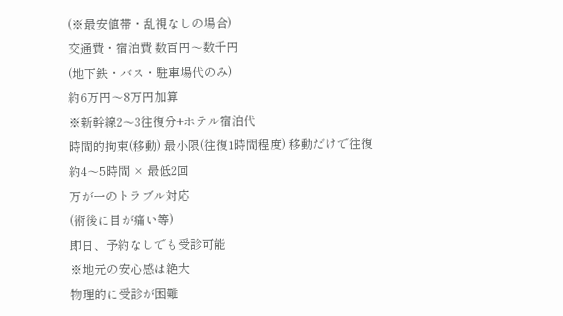(※最安値帯・乱視なしの場合)
交通費・宿泊費 数百円〜数千円
(地下鉄・バス・駐車場代のみ)
約6万円〜8万円加算
※新幹線2〜3往復分+ホテル宿泊代
時間的拘束(移動) 最小限(往復1時間程度) 移動だけで往復約4〜5時間 × 最低2回
万が一のトラブル対応
(術後に目が痛い等)
即日、予約なしでも受診可能
※地元の安心感は絶大
物理的に受診が困難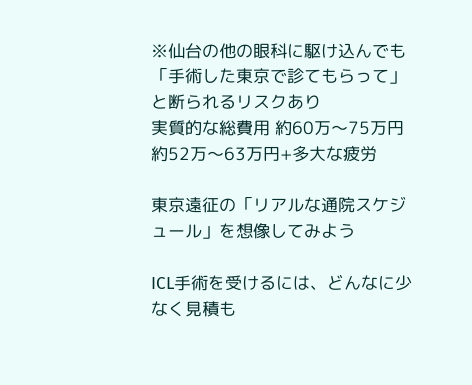※仙台の他の眼科に駆け込んでも「手術した東京で診てもらって」と断られるリスクあり
実質的な総費用 約60万〜75万円 約52万〜63万円+多大な疲労

東京遠征の「リアルな通院スケジュール」を想像してみよう

ICL手術を受けるには、どんなに少なく見積も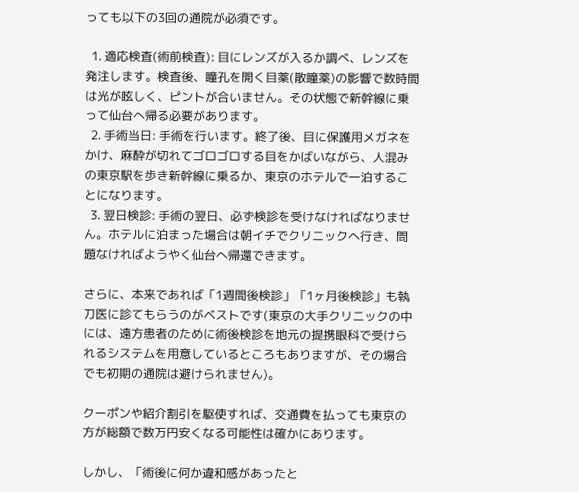っても以下の3回の通院が必須です。

  1. 適応検査(術前検査): 目にレンズが入るか調べ、レンズを発注します。検査後、瞳孔を開く目薬(散瞳薬)の影響で数時間は光が眩しく、ピントが合いません。その状態で新幹線に乗って仙台へ帰る必要があります。
  2. 手術当日: 手術を行います。終了後、目に保護用メガネをかけ、麻酔が切れてゴロゴロする目をかばいながら、人混みの東京駅を歩き新幹線に乗るか、東京のホテルで一泊することになります。
  3. 翌日検診: 手術の翌日、必ず検診を受けなければなりません。ホテルに泊まった場合は朝イチでクリニックへ行き、問題なければようやく仙台へ帰還できます。

さらに、本来であれば「1週間後検診」「1ヶ月後検診」も執刀医に診てもらうのがベストです(東京の大手クリニックの中には、遠方患者のために術後検診を地元の提携眼科で受けられるシステムを用意しているところもありますが、その場合でも初期の通院は避けられません)。

クーポンや紹介割引を駆使すれば、交通費を払っても東京の方が総額で数万円安くなる可能性は確かにあります。

しかし、「術後に何か違和感があったと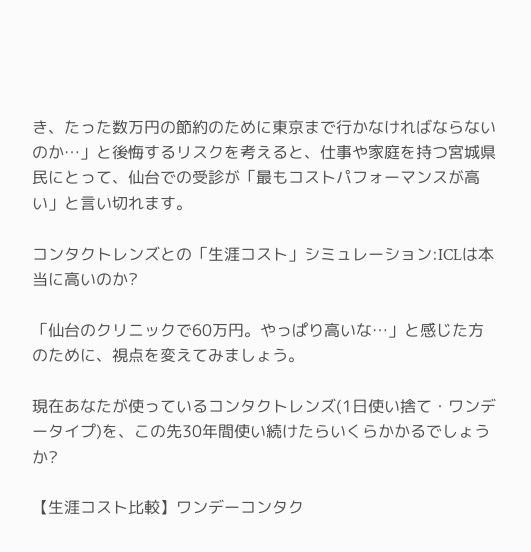き、たった数万円の節約のために東京まで行かなければならないのか…」と後悔するリスクを考えると、仕事や家庭を持つ宮城県民にとって、仙台での受診が「最もコストパフォーマンスが高い」と言い切れます。

コンタクトレンズとの「生涯コスト」シミュレーション:ICLは本当に高いのか?

「仙台のクリニックで60万円。やっぱり高いな…」と感じた方のために、視点を変えてみましょう。

現在あなたが使っているコンタクトレンズ(1日使い捨て・ワンデータイプ)を、この先30年間使い続けたらいくらかかるでしょうか?

【生涯コスト比較】ワンデーコンタク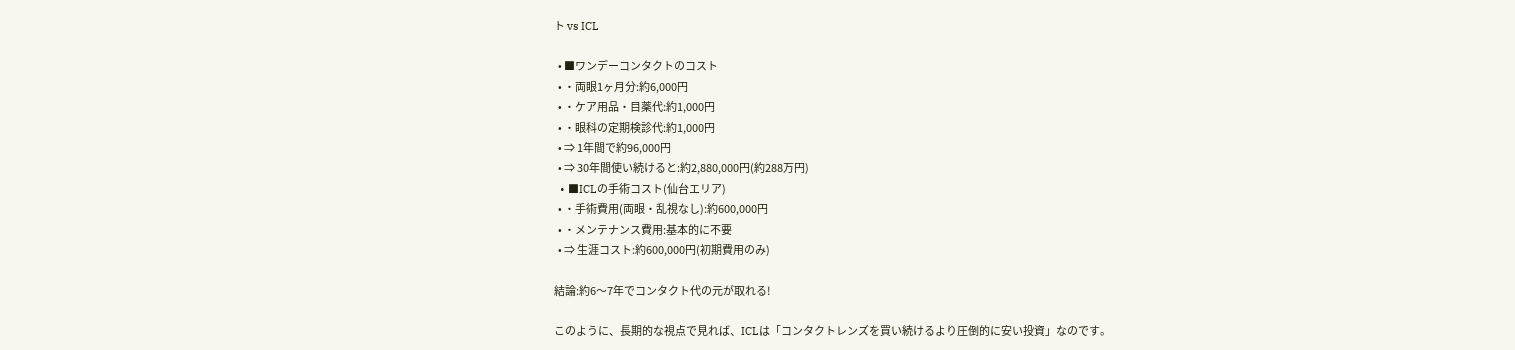ト vs ICL

  • ■ワンデーコンタクトのコスト
  • ・両眼1ヶ月分:約6,000円
  • ・ケア用品・目薬代:約1,000円
  • ・眼科の定期検診代:約1,000円
  • ⇒ 1年間で約96,000円
  • ⇒ 30年間使い続けると:約2,880,000円(約288万円)
  • ■ICLの手術コスト(仙台エリア)
  • ・手術費用(両眼・乱視なし):約600,000円
  • ・メンテナンス費用:基本的に不要
  • ⇒ 生涯コスト:約600,000円(初期費用のみ)

結論:約6〜7年でコンタクト代の元が取れる!

このように、長期的な視点で見れば、ICLは「コンタクトレンズを買い続けるより圧倒的に安い投資」なのです。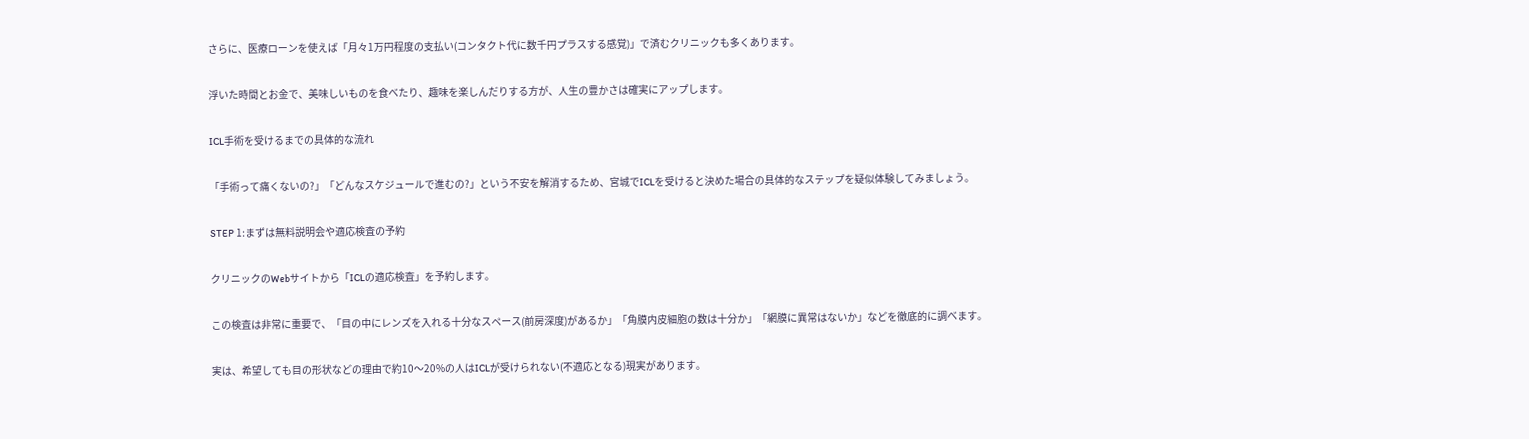さらに、医療ローンを使えば「月々1万円程度の支払い(コンタクト代に数千円プラスする感覚)」で済むクリニックも多くあります。

浮いた時間とお金で、美味しいものを食べたり、趣味を楽しんだりする方が、人生の豊かさは確実にアップします。

ICL手術を受けるまでの具体的な流れ

「手術って痛くないの?」「どんなスケジュールで進むの?」という不安を解消するため、宮城でICLを受けると決めた場合の具体的なステップを疑似体験してみましょう。

STEP 1:まずは無料説明会や適応検査の予約

クリニックのWebサイトから「ICLの適応検査」を予約します。

この検査は非常に重要で、「目の中にレンズを入れる十分なスペース(前房深度)があるか」「角膜内皮細胞の数は十分か」「網膜に異常はないか」などを徹底的に調べます。

実は、希望しても目の形状などの理由で約10〜20%の人はICLが受けられない(不適応となる)現実があります。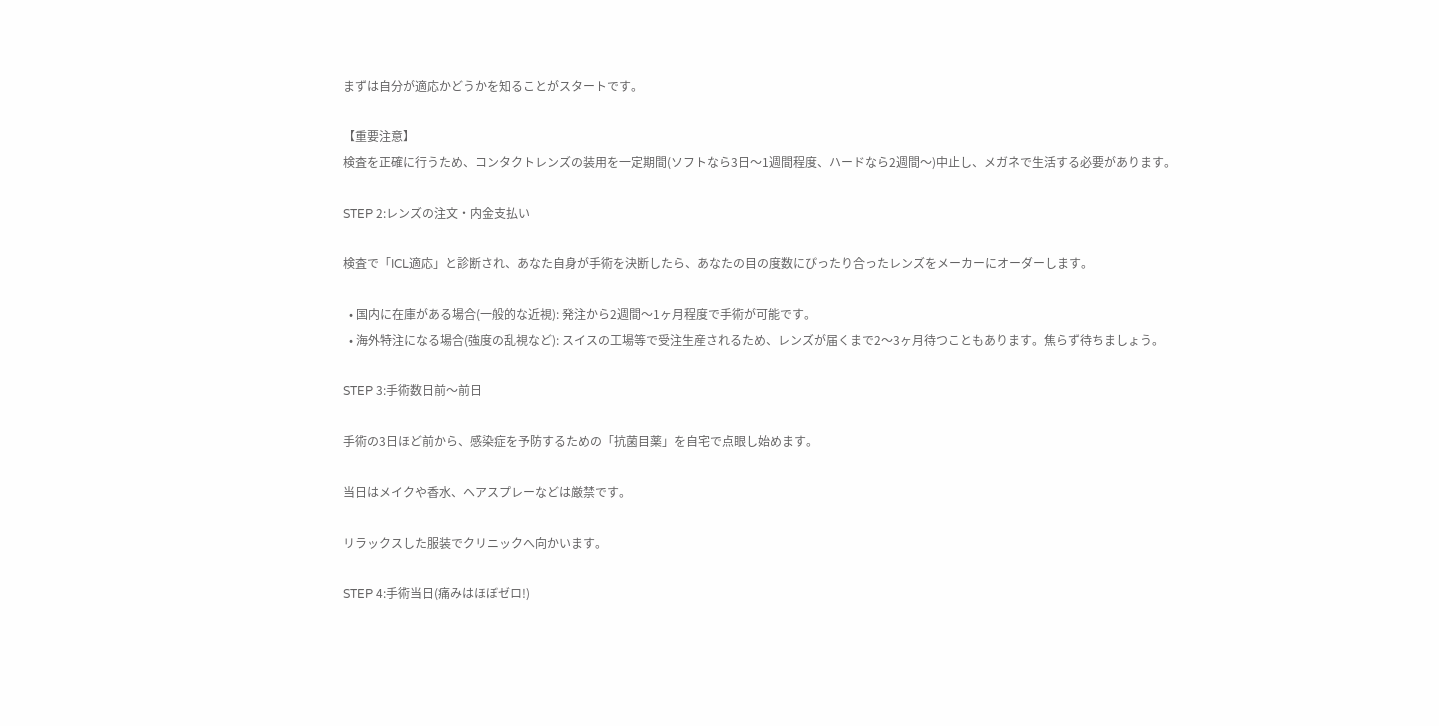まずは自分が適応かどうかを知ることがスタートです。

【重要注意】
検査を正確に行うため、コンタクトレンズの装用を一定期間(ソフトなら3日〜1週間程度、ハードなら2週間〜)中止し、メガネで生活する必要があります。

STEP 2:レンズの注文・内金支払い

検査で「ICL適応」と診断され、あなた自身が手術を決断したら、あなたの目の度数にぴったり合ったレンズをメーカーにオーダーします。

  • 国内に在庫がある場合(一般的な近視): 発注から2週間〜1ヶ月程度で手術が可能です。
  • 海外特注になる場合(強度の乱視など): スイスの工場等で受注生産されるため、レンズが届くまで2〜3ヶ月待つこともあります。焦らず待ちましょう。

STEP 3:手術数日前〜前日

手術の3日ほど前から、感染症を予防するための「抗菌目薬」を自宅で点眼し始めます。

当日はメイクや香水、ヘアスプレーなどは厳禁です。

リラックスした服装でクリニックへ向かいます。

STEP 4:手術当日(痛みはほぼゼロ!)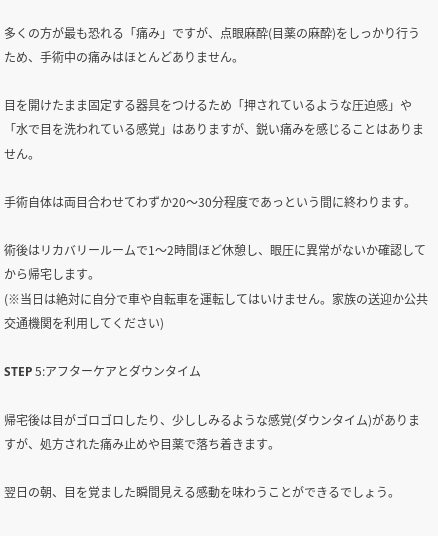多くの方が最も恐れる「痛み」ですが、点眼麻酔(目薬の麻酔)をしっかり行うため、手術中の痛みはほとんどありません。

目を開けたまま固定する器具をつけるため「押されているような圧迫感」や「水で目を洗われている感覚」はありますが、鋭い痛みを感じることはありません。

手術自体は両目合わせてわずか20〜30分程度であっという間に終わります。

術後はリカバリールームで1〜2時間ほど休憩し、眼圧に異常がないか確認してから帰宅します。
(※当日は絶対に自分で車や自転車を運転してはいけません。家族の送迎か公共交通機関を利用してください)

STEP 5:アフターケアとダウンタイム

帰宅後は目がゴロゴロしたり、少ししみるような感覚(ダウンタイム)がありますが、処方された痛み止めや目薬で落ち着きます。

翌日の朝、目を覚ました瞬間見える感動を味わうことができるでしょう。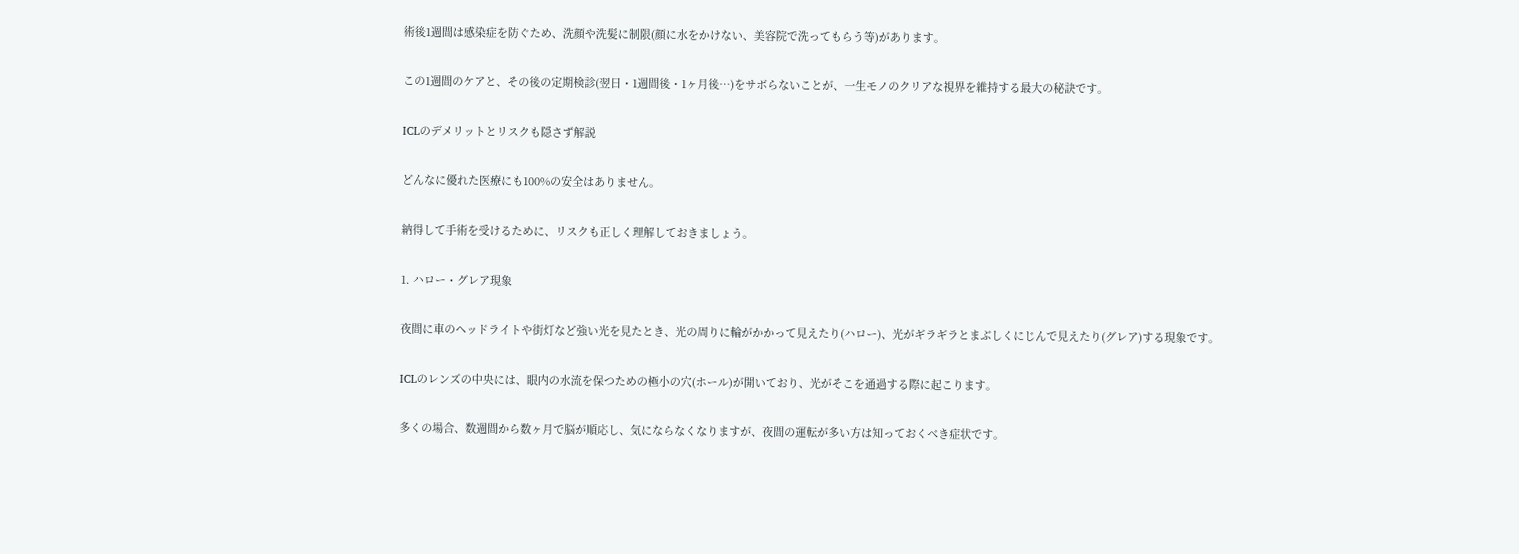術後1週間は感染症を防ぐため、洗顔や洗髪に制限(顔に水をかけない、美容院で洗ってもらう等)があります。

この1週間のケアと、その後の定期検診(翌日・1週間後・1ヶ月後…)をサボらないことが、一生モノのクリアな視界を維持する最大の秘訣です。

ICLのデメリットとリスクも隠さず解説

どんなに優れた医療にも100%の安全はありません。

納得して手術を受けるために、リスクも正しく理解しておきましょう。

1. ハロー・グレア現象

夜間に車のヘッドライトや街灯など強い光を見たとき、光の周りに輪がかかって見えたり(ハロー)、光がギラギラとまぶしくにじんで見えたり(グレア)する現象です。

ICLのレンズの中央には、眼内の水流を保つための極小の穴(ホール)が開いており、光がそこを通過する際に起こります。

多くの場合、数週間から数ヶ月で脳が順応し、気にならなくなりますが、夜間の運転が多い方は知っておくべき症状です。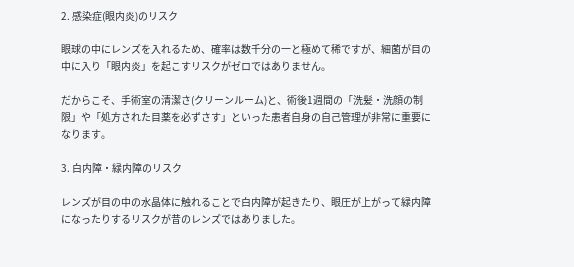2. 感染症(眼内炎)のリスク

眼球の中にレンズを入れるため、確率は数千分の一と極めて稀ですが、細菌が目の中に入り「眼内炎」を起こすリスクがゼロではありません。

だからこそ、手術室の清潔さ(クリーンルーム)と、術後1週間の「洗髪・洗顔の制限」や「処方された目薬を必ずさす」といった患者自身の自己管理が非常に重要になります。

3. 白内障・緑内障のリスク

レンズが目の中の水晶体に触れることで白内障が起きたり、眼圧が上がって緑内障になったりするリスクが昔のレンズではありました。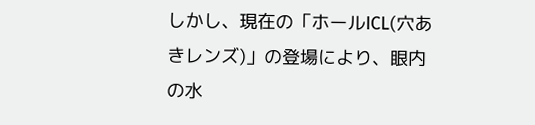しかし、現在の「ホールICL(穴あきレンズ)」の登場により、眼内の水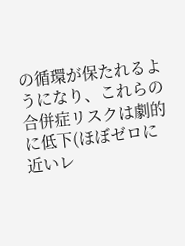の循環が保たれるようになり、これらの合併症リスクは劇的に低下(ほぼゼロに近いレ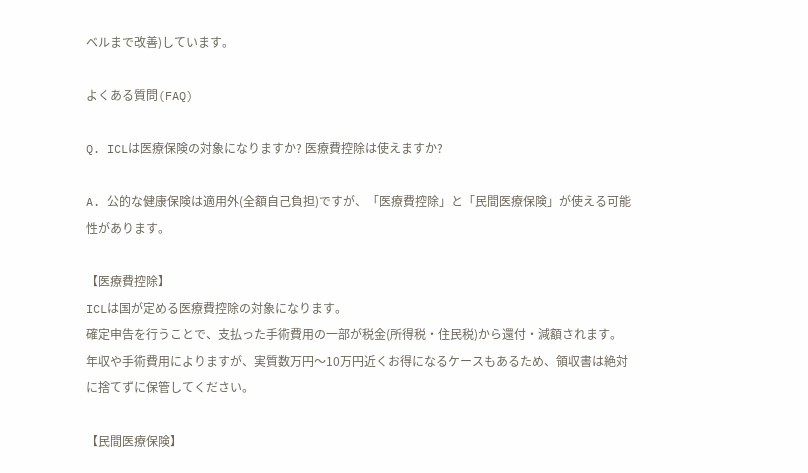ベルまで改善)しています。

よくある質問(FAQ)

Q. ICLは医療保険の対象になりますか? 医療費控除は使えますか?

A. 公的な健康保険は適用外(全額自己負担)ですが、「医療費控除」と「民間医療保険」が使える可能性があります。

【医療費控除】
ICLは国が定める医療費控除の対象になります。
確定申告を行うことで、支払った手術費用の一部が税金(所得税・住民税)から還付・減額されます。
年収や手術費用によりますが、実質数万円〜10万円近くお得になるケースもあるため、領収書は絶対に捨てずに保管してください。

【民間医療保険】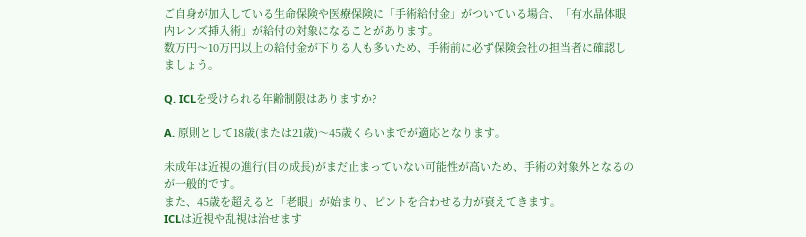ご自身が加入している生命保険や医療保険に「手術給付金」がついている場合、「有水晶体眼内レンズ挿入術」が給付の対象になることがあります。
数万円〜10万円以上の給付金が下りる人も多いため、手術前に必ず保険会社の担当者に確認しましょう。

Q. ICLを受けられる年齢制限はありますか?

A. 原則として18歳(または21歳)〜45歳くらいまでが適応となります。

未成年は近視の進行(目の成長)がまだ止まっていない可能性が高いため、手術の対象外となるのが一般的です。
また、45歳を超えると「老眼」が始まり、ピントを合わせる力が衰えてきます。
ICLは近視や乱視は治せます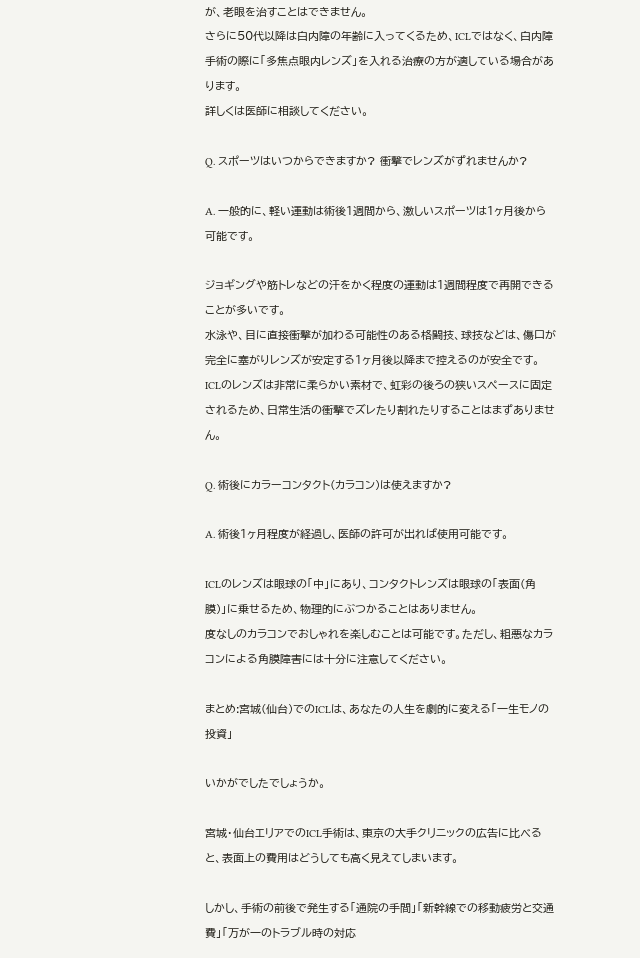が、老眼を治すことはできません。
さらに50代以降は白内障の年齢に入ってくるため、ICLではなく、白内障手術の際に「多焦点眼内レンズ」を入れる治療の方が適している場合があります。
詳しくは医師に相談してください。

Q. スポーツはいつからできますか? 衝撃でレンズがずれませんか?

A. 一般的に、軽い運動は術後1週間から、激しいスポーツは1ヶ月後から可能です。

ジョギングや筋トレなどの汗をかく程度の運動は1週間程度で再開できることが多いです。
水泳や、目に直接衝撃が加わる可能性のある格闘技、球技などは、傷口が完全に塞がりレンズが安定する1ヶ月後以降まで控えるのが安全です。
ICLのレンズは非常に柔らかい素材で、虹彩の後ろの狭いスペースに固定されるため、日常生活の衝撃でズレたり割れたりすることはまずありません。

Q. 術後にカラーコンタクト(カラコン)は使えますか?

A. 術後1ヶ月程度が経過し、医師の許可が出れば使用可能です。

ICLのレンズは眼球の「中」にあり、コンタクトレンズは眼球の「表面(角膜)」に乗せるため、物理的にぶつかることはありません。
度なしのカラコンでおしゃれを楽しむことは可能です。ただし、粗悪なカラコンによる角膜障害には十分に注意してください。

まとめ:宮城(仙台)でのICLは、あなたの人生を劇的に変える「一生モノの投資」

いかがでしたでしょうか。

宮城・仙台エリアでのICL手術は、東京の大手クリニックの広告に比べると、表面上の費用はどうしても高く見えてしまいます。

しかし、手術の前後で発生する「通院の手間」「新幹線での移動疲労と交通費」「万が一のトラブル時の対応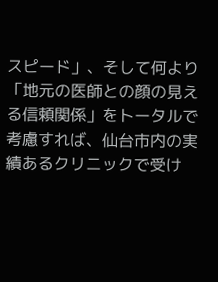スピード」、そして何より「地元の医師との顔の見える信頼関係」をトータルで考慮すれば、仙台市内の実績あるクリニックで受け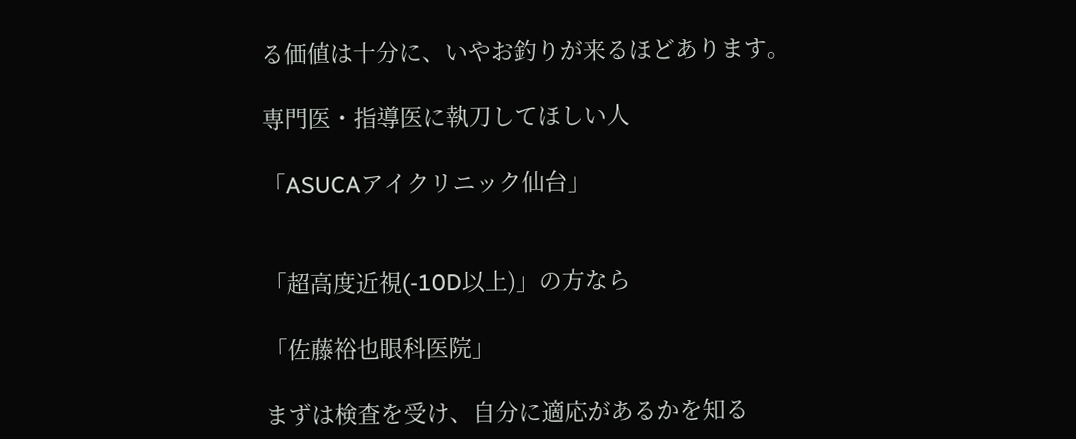る価値は十分に、いやお釣りが来るほどあります。

専門医・指導医に執刀してほしい人

「ASUCAアイクリニック仙台」


「超高度近視(-10D以上)」の方なら

「佐藤裕也眼科医院」

まずは検査を受け、自分に適応があるかを知る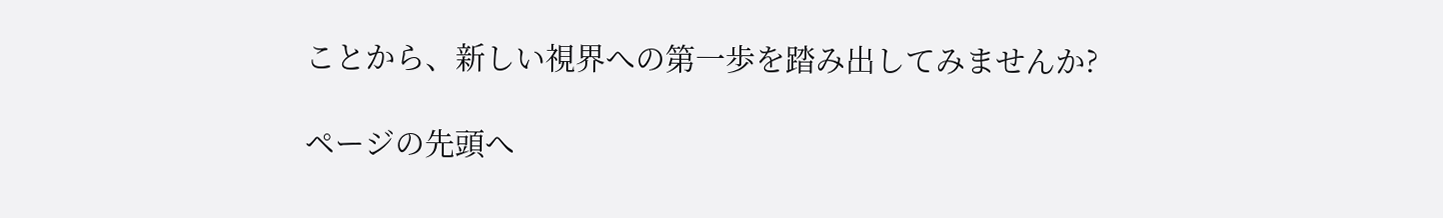ことから、新しい視界への第一歩を踏み出してみませんか?

ページの先頭へ